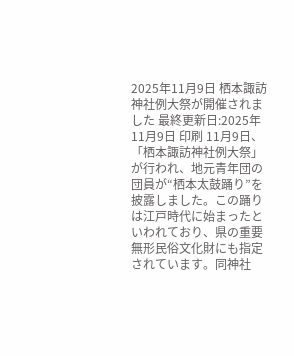2025年11月9日 栖本諏訪神社例大祭が開催されました 最終更新日:2025年11月9日 印刷 11月9日、「栖本諏訪神社例大祭」が行われ、地元青年団の団員が“栖本太鼓踊り”を披露しました。この踊りは江戸時代に始まったといわれており、県の重要無形民俗文化財にも指定されています。同神社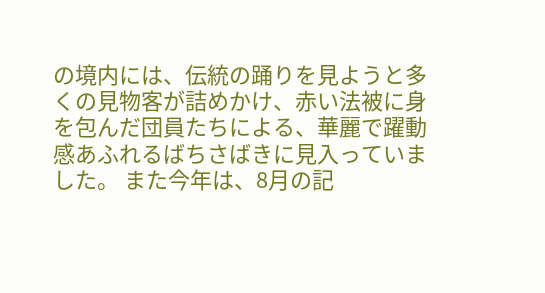の境内には、伝統の踊りを見ようと多くの見物客が詰めかけ、赤い法被に身を包んだ団員たちによる、華麗で躍動感あふれるばちさばきに見入っていました。 また今年は、8月の記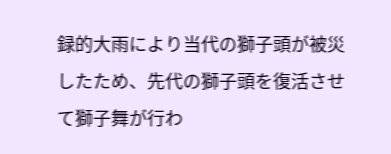録的大雨により当代の獅子頭が被災したため、先代の獅子頭を復活させて獅子舞が行わ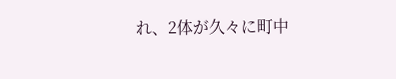れ、2体が久々に町中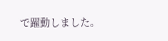で躍動しました。